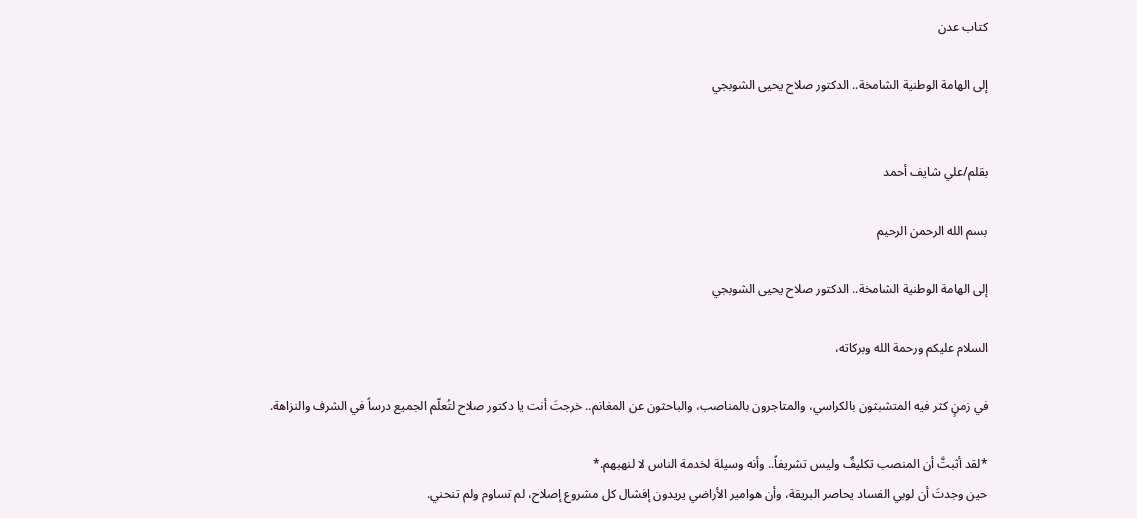كتاب عدن

إلى الهامة الوطنية الشامخة.. الدكتور صلاح يحيى الشوبجي


بقلم/علي شايف أحمد

بسم الله الرحمن الرحيم

إلى الهامة الوطنية الشامخة.. الدكتور صلاح يحيى الشوبجي

السلام عليكم ورحمة الله وبركاته،

في زمنٍ كثر فيه المتشبثون بالكراسي، والمتاجرون بالمناصب، والباحثون عن المغانم.. خرجتَ أنت يا دكتور صلاح لتُعلّم الجميع درساً في الشرف والنزاهة.

*لقد أثبتَّ أن المنصب تكليفٌ وليس تشريفاً.. وأنه وسيلة لخدمة الناس لا لنهبهم.*
حين وجدتَ أن لوبي الفساد يحاصر البريقة، وأن هوامير الأراضي يريدون إفشال كل مشروع إصلاح، لم تساوم ولم تنحني.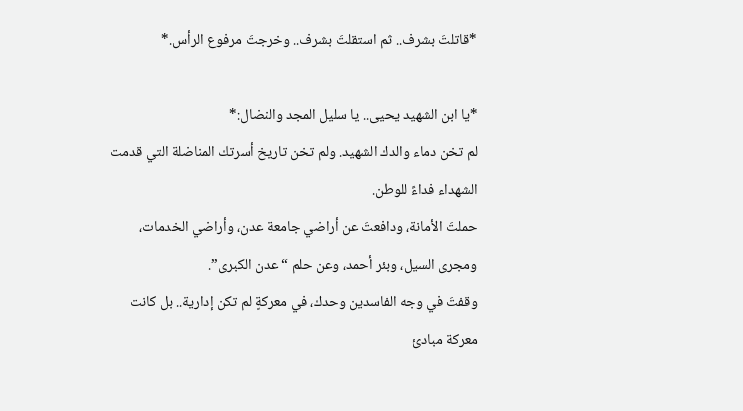*قاتلتَ بشرف.. ثم استقلتَ بشرف.. وخرجتَ مرفوع الرأس.*

*يا ابن الشهيد يحيى.. يا سليل المجد والنضال:*
لم تخن دماء والدك الشهيد. ولم تخن تاريخ أسرتك المناضلة التي قدمت الشهداء فداءً للوطن.
حملتَ الأمانة، ودافعتَ عن أراضي جامعة عدن، وأراضي الخدمات، ومجرى السيل، وبئر أحمد، وعن حلم “عدن الكبرى”.
وقفتَ في وجه الفاسدين وحدك، في معركةٍ لم تكن إدارية.. بل كانت معركة مبادئ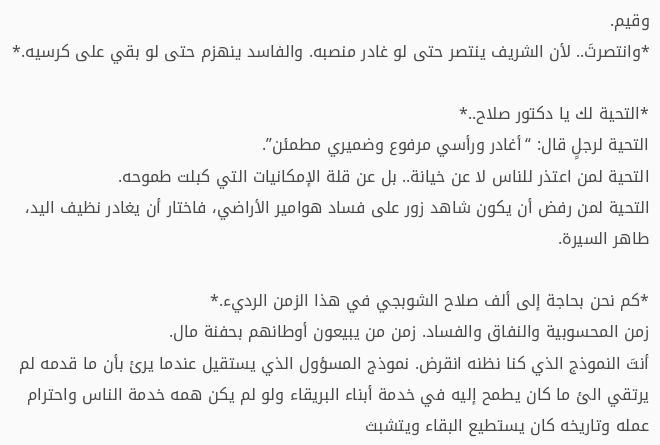وقيم.
*وانتصرتَ.. لأن الشريف ينتصر حتى لو غادر منصبه. والفاسد ينهزم حتى لو بقي على كرسيه.*

*التحية لك يا دكتور صلاح..*
التحية لرجلٍ قال: “أغادر ورأسي مرفوع وضميري مطمئن”.
التحية لمن اعتذر للناس لا عن خيانة.. بل عن قلة الإمكانيات التي كبلت طموحه.
التحية لمن رفض أن يكون شاهد زور على فساد هوامير الأراضي، فاختار أن يغادر نظيف اليد، طاهر السيرة.

*كم نحن بحاجة إلى ألف صلاح الشوبجي في هذا الزمن الرديء.*
زمن المحسوبية والنفاق والفساد. زمن من يبيعون أوطانهم بحفنة مال.
أنتَ النموذج الذي كنا نظنه انقرض. نموذج المسؤول الذي يستقيل عندما يرئ بأن ما قدمه لم يرتقي الئ ما كان يطمح إليه في خدمة أبناء البريقاء ولو لم يكن همه خدمة الناس واحترام عمله وتاريخه كان يستطيع البقاء ويتشبث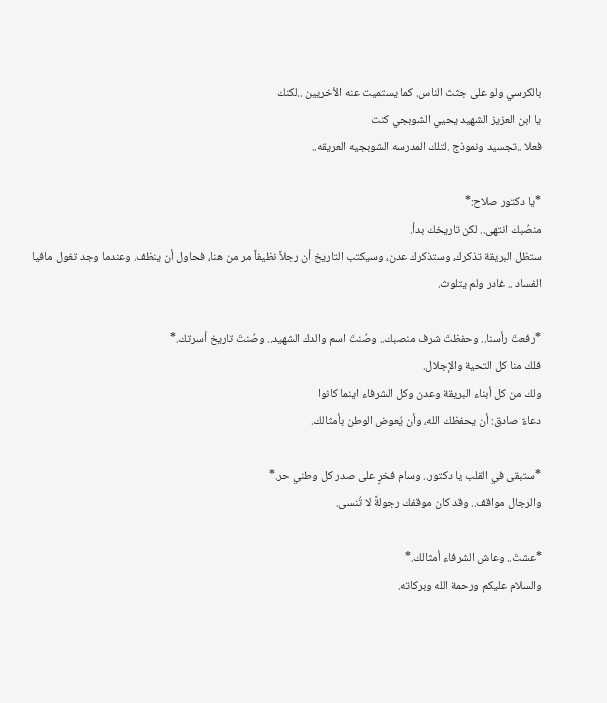بالكرسي ولو على جثث الناس. كما يستميت عنه الأخريين ..لكنك
يا ابن العزيز الشهيد يحيي الشوبجي كنت
فعلا ..تجسيد ونموذج .لتلك المدرسه الشوبجيه العريقه..

*يا دكتور صلاح:*
منصُبك انتهى.. لكن تاريخك بدأ.
ستظل البريقة تذكرك، وستذكرك عدن، وسيكتب التاريخ أن رجلاً نظيفاً مر من هنا، فحاول أن ينظف. وعندما وجد تغول مافيا الفساد .. غادر ولم يتلوث.

*رفعتَ رأسنا.. وحفظتَ شرف منصبك.. وصُنتَ اسم والدك الشهيد.. وصُنتَ تاريخ أسرتك.*
فلك منا كل التحية والإجلال.
ولك من كل أبناء البريقة وعدن وكل الشرفاء اينما كانوا
دعاءٌ صادق: أن يحفظك الله، وأن يُعوض الوطن بأمثالك.

*ستبقى في القلب يا دكتور.. وسام فخرٍ على صدر كل وطني حر.*
والرجال مواقف.. وقد كان موقفك رجولةً لا تُنسى.

*عشتَ.. وعاش الشرفاء أمثالك.*
والسلام عليكم ورحمة الله وبركاته.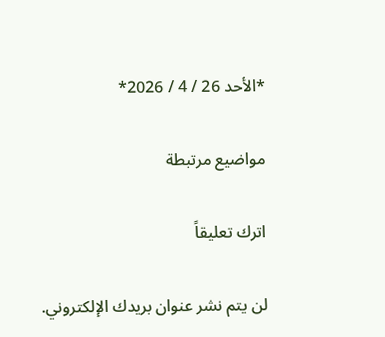*الأحد 26 / 4 / 2026*

مواضيع مرتبطة

اترك تعليقاً

لن يتم نشر عنوان بريدك الإلكتروني.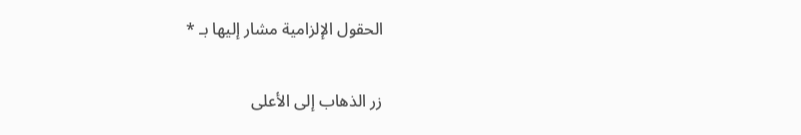الحقول الإلزامية مشار إليها بـ *

زر الذهاب إلى الأعلى